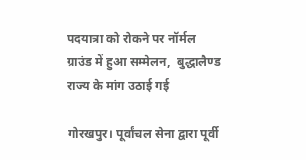पदयात्रा को रोकने पर नॉर्मल ग्राउंड में हुआ सम्मेलन,  बुद्धालैण्ड राज्य के मांग उठाई गई

गोरखपुर। पूर्वांचल सेना द्वारा पूर्वी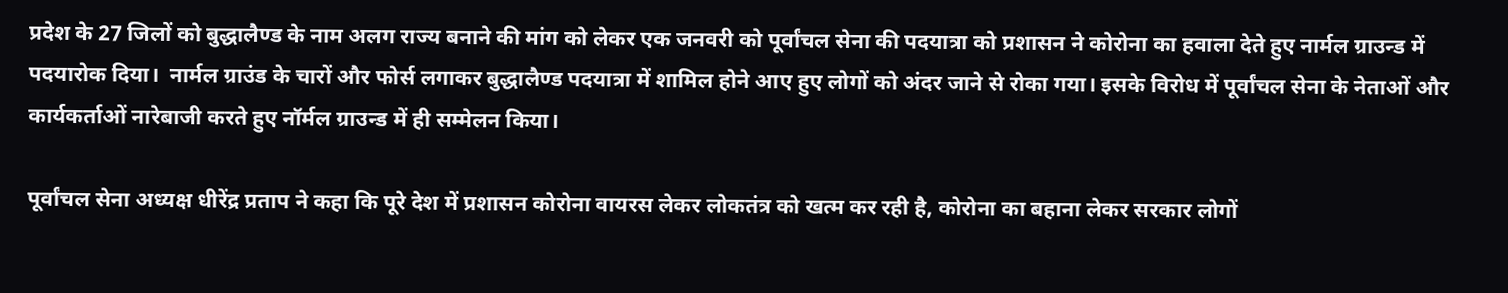प्रदेश के 27 जिलों को बुद्धालैण्ड के नाम अलग राज्य बनाने की मांग को लेकर एक जनवरी को पूर्वांचल सेना की पदयात्रा को प्रशासन ने कोरोना का हवाला देते हुए नार्मल ग्राउन्ड में पदयारोक दिया।  नार्मल ग्राउंड के चारों और फोर्स लगाकर बुद्धालैण्ड पदयात्रा में शामिल होने आए हुए लोगों को अंदर जाने से रोका गया। इसके विरोध में पूर्वांचल सेना के नेताओं और कार्यकर्ताओं नारेबाजी करते हुए नॉर्मल ग्राउन्ड में ही सम्मेलन किया।

पूर्वांचल सेना अध्यक्ष धीरेंद्र प्रताप ने कहा कि पूरे देश में प्रशासन कोरोना वायरस लेकर लोकतंत्र को खत्म कर रही है, कोरोना का बहाना लेकर सरकार लोगों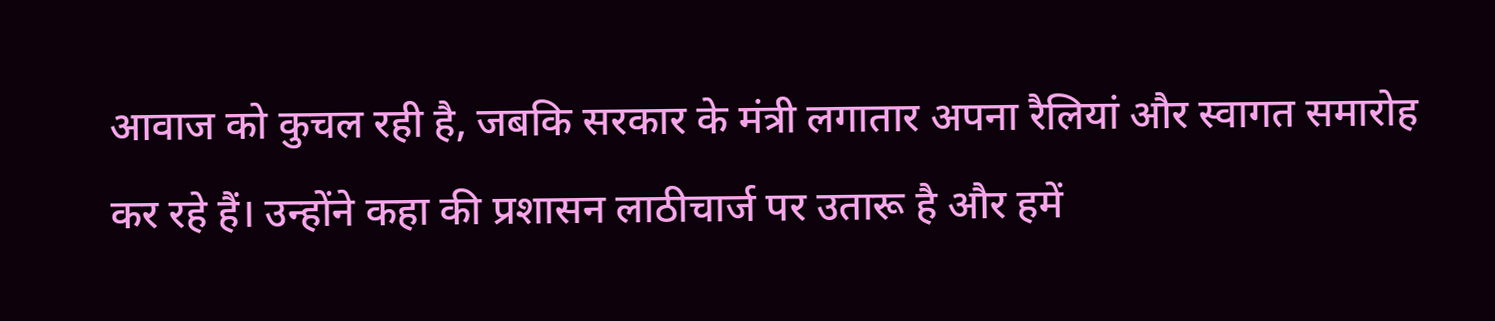आवाज को कुचल रही है, जबकि सरकार के मंत्री लगातार अपना रैलियां और स्वागत समारोह कर रहे हैं। उन्होंने कहा की प्रशासन लाठीचार्ज पर उतारू है और हमें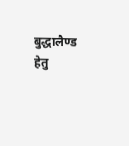बुद्धालैण्ड हेतु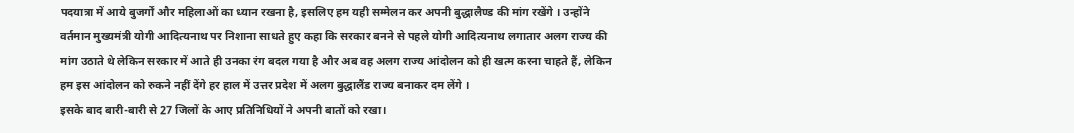पदयात्रा में आये बुजर्गों और महिलाओं का ध्यान रखना है, इसलिए हम यही सम्मेलन कर अपनी बुद्धालैण्ड की मांग रखेंगे । उन्होंने वर्तमान मुख्यमंत्री योगी आदित्यनाथ पर निशाना साधते हुए कहा कि सरकार बनने से पहले योगी आदित्यनाथ लगातार अलग राज्य की मांग उठाते थे लेकिन सरकार में आते ही उनका रंग बदल गया है और अब वह अलग राज्य आंदोलन को ही खत्म करना चाहते हैं, लेकिन हम इस आंदोलन को रुकने नहीं देंगे हर हाल में उत्तर प्रदेश में अलग बुद्धालैंड राज्य बनाकर दम लेंगे ।
इसके बाद बारी-बारी से 27 जिलों के आए प्रतिनिधियों ने अपनी बातों को रखा।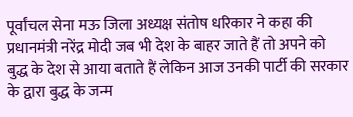पूर्वांचल सेना मऊ जिला अध्यक्ष संतोष धरिकार ने कहा की प्रधानमंत्री नरेंद्र मोदी जब भी देश के बाहर जाते हैं तो अपने को बुद्ध के देश से आया बताते हैं लेकिन आज उनकी पार्टी की सरकार के द्वारा बुद्ध के जन्म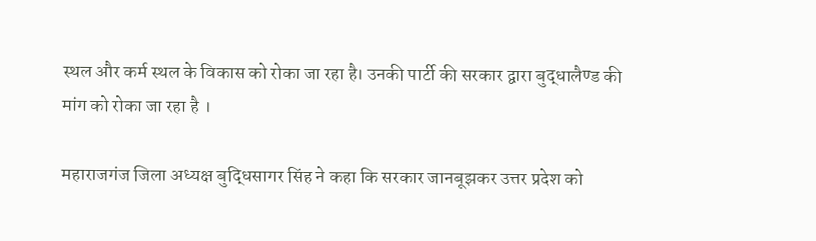स्थल और कर्म स्थल के विकास को रोका जा रहा है। उनकी पार्टी की सरकार द्वारा बुद्धालैण्ड की मांग को रोका जा रहा है ।

महाराजगंज जिला अध्यक्ष बुद्धिसागर सिंह ने कहा कि सरकार जानबूझकर उत्तर प्रदेश को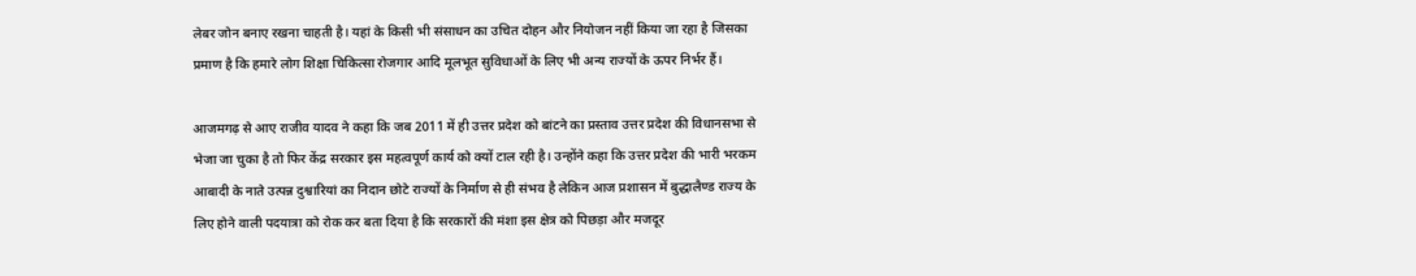लेबर जोन बनाए रखना चाहती है। यहां के किसी भी संसाधन का उचित दोहन और नियोजन नहीं किया जा रहा है जिसका प्रमाण है कि हमारे लोग शिक्षा चिकित्सा रोजगार आदि मूलभूत सुविधाओं के लिए भी अन्य राज्यों के ऊपर निर्भर हैं।

आजमगढ़ से आए राजीव यादव ने कहा कि जब 2011 में ही उत्तर प्रदेश को बांटने का प्रस्ताव उत्तर प्रदेश की विधानसभा से भेजा जा चुका है तो फिर केंद्र सरकार इस महत्वपूर्ण कार्य को क्यों टाल रही है। उन्होंने कहा कि उत्तर प्रदेश की भारी भरकम आबादी के नाते उत्पन्न दुश्वारियां का निदान छोटे राज्यों के निर्माण से ही संभव है लेकिन आज प्रशासन में बुद्धालैण्ड राज्य के लिए होने वाली पदयात्रा को रोक कर बता दिया है कि सरकारों की मंशा इस क्षेत्र को पिछड़ा और मजदूर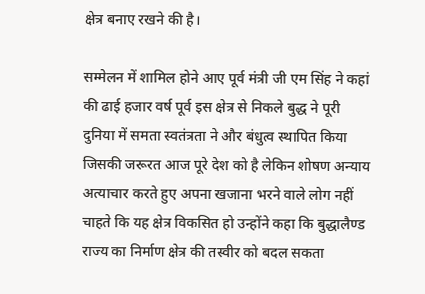क्षेत्र बनाए रखने की है।

सम्मेलन में शामिल होने आए पूर्व मंत्री जी एम सिंह ने कहां की ढाई हजार वर्ष पूर्व इस क्षेत्र से निकले बुद्ध ने पूरी दुनिया में समता स्वतंत्रता ने और बंधुत्व स्थापित किया जिसकी जरूरत आज पूरे देश को है लेकिन शोषण अन्याय अत्याचार करते हुए अपना खजाना भरने वाले लोग नहीं चाहते कि यह क्षेत्र विकसित हो उन्होंने कहा कि बुद्धालैण्ड राज्य का निर्माण क्षेत्र की तस्वीर को बदल सकता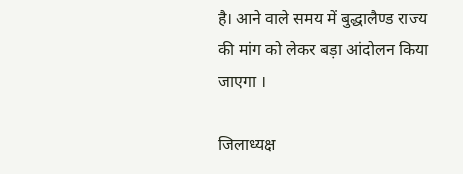है। आने वाले समय में बुद्धालैण्ड राज्य की मांग को लेकर बड़ा आंदोलन किया जाएगा ।

जिलाध्यक्ष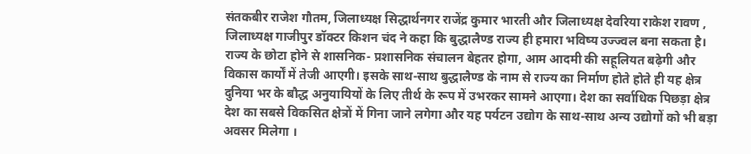संतकबीर राजेश गौतम, जिलाध्यक्ष सिद्धार्थनगर राजेंद्र कुमार भारती और जिलाध्यक्ष देवरिया राकेश रावण , जिलाध्यक्ष गाजीपुर डॉक्टर किशन चंद ने कहा कि बुद्धालैण्ड राज्य ही हमारा भविष्य उज्ज्वल बना सकता है। राज्य के छोटा होने से शासनिक- प्रशासनिक संचालन बेहतर होगा, आम आदमी की सहूलियत बढ़ेगी और विकास कार्यों में तेजी आएगी। इसके साथ-साथ बुद्धालैण्ड के नाम से राज्य का निर्माण होते होते ही यह क्षेत्र दुनिया भर के बौद्ध अनुयायियों के लिए तीर्थ के रूप में उभरकर सामने आएगा। देश का सर्वाधिक पिछड़ा क्षेत्र देश का सबसे विकसित क्षेत्रों में गिना जाने लगेगा और यह पर्यटन उद्योग के साथ-साथ अन्य उद्योगों को भी बड़ा अवसर मिलेगा ।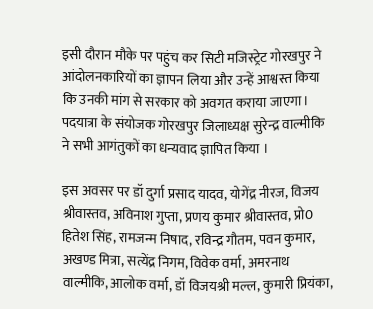इसी दौरान मौके पर पहुंच कर सिटी मजिस्ट्रेट गोरखपुर ने आंदोलनकारियों का ज्ञापन लिया और उन्हें आश्वस्त किया कि उनकी मांग से सरकार को अवगत कराया जाएगा।
पदयात्रा के संयोजक गोरखपुर जिलाध्यक्ष सुरेन्द्र वाल्मीकि ने सभी आगंतुकों का धन्यवाद ज्ञापित किया ।

इस अवसर पर डॉ दुर्गा प्रसाद यादव, योगेंद्र नीरज, विजय श्रीवास्तव, अविनाश गुप्ता, प्रणय कुमार श्रीवास्तव, प्रो0 हितेश सिंह, रामजन्म निषाद, रविन्द्र गौतम, पवन कुमार, अखण्ड मित्रा, सत्येंद्र निगम, विवेक वर्मा, अमरनाथ वाल्मीकि, आलोक वर्मा, डॉ विजयश्री मल्ल, कुमारी प्रियंका,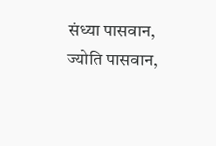संध्या पासवान, ज्योति पासवान,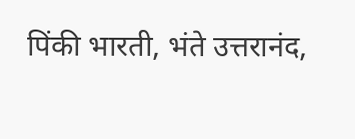पिंकी भारती, भंते उत्तरानंद,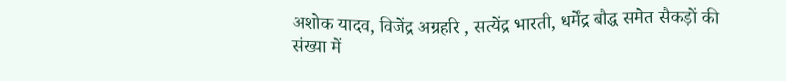अशोक यादव, विजेंद्र अग्रहरि , सत्येंद्र भारती, धर्मेंद्र बौद्ध समेत सैकड़ों की संख्या में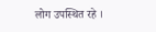लोग उपस्थित रहे ।